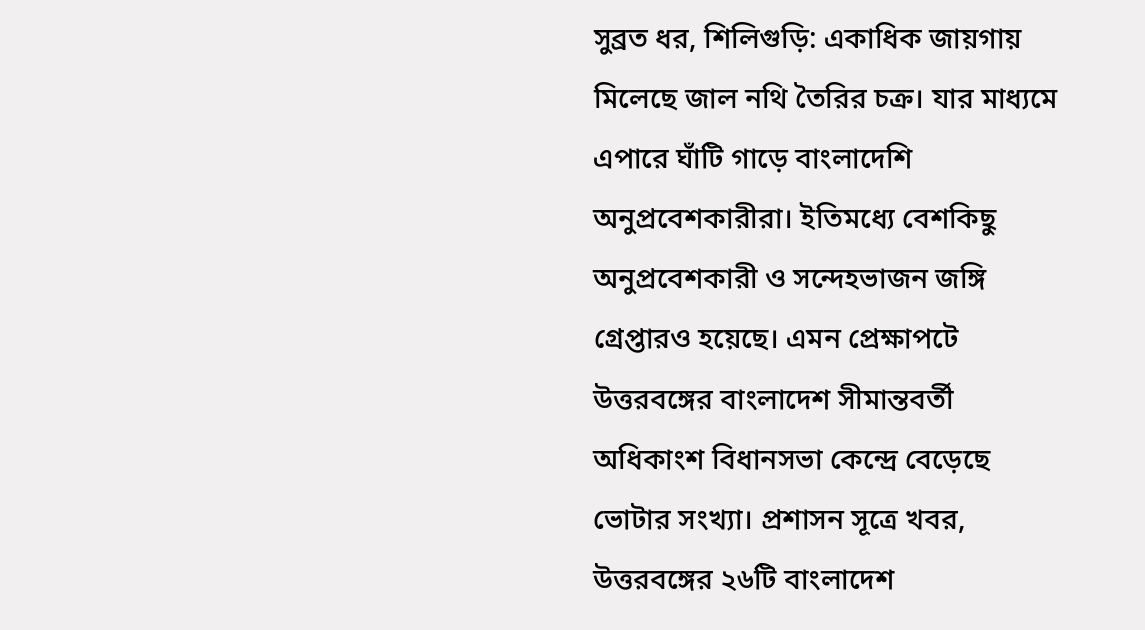সুব্রত ধর, শিলিগুড়ি: একাধিক জায়গায় মিলেছে জাল নথি তৈরির চক্র। যার মাধ্যমে এপারে ঘাঁটি গাড়ে বাংলাদেশি অনুপ্রবেশকারীরা। ইতিমধ্যে বেশকিছু অনুপ্রবেশকারী ও সন্দেহভাজন জঙ্গি গ্রেপ্তারও হয়েছে। এমন প্রেক্ষাপটে উত্তরবঙ্গের বাংলাদেশ সীমান্তবর্তী অধিকাংশ বিধানসভা কেন্দ্রে বেড়েছে ভোটার সংখ্যা। প্রশাসন সূত্রে খবর, উত্তরবঙ্গের ২৬টি বাংলাদেশ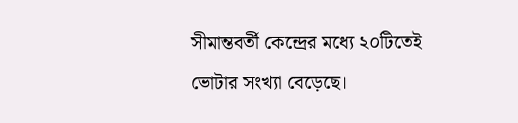সীমান্তবর্তী কেন্দ্রের মধ্যে ২০টিতেই ভোটার সংখ্যা বেড়েছে।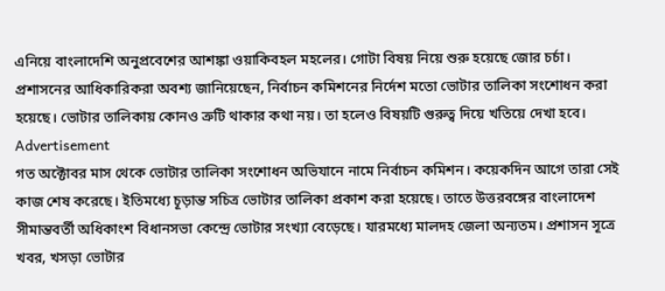এনিয়ে বাংলাদেশি অনুপ্রবেশের আশঙ্কা ওয়াকিবহল মহলের। গোটা বিষয় নিয়ে শুরু হয়েছে জোর চর্চা। প্রশাসনের আধিকারিকরা অবশ্য জানিয়েছেন, নির্বাচন কমিশনের নির্দেশ মতো ভোটার তালিকা সংশোধন করা হয়েছে। ভোটার তালিকায় কোনও ত্রুটি থাকার কথা নয়। তা হলেও বিষয়টি গুরুত্ব দিয়ে খতিয়ে দেখা হবে।
Advertisement
গত অক্টোবর মাস থেকে ভোটার তালিকা সংশোধন অভিযানে নামে নির্বাচন কমিশন। কয়েকদিন আগে তারা সেই কাজ শেষ করেছে। ইতিমধ্যে চূড়ান্ত সচিত্র ভোটার তালিকা প্রকাশ করা হয়েছে। তাতে উত্তরবঙ্গের বাংলাদেশ সীমান্তবর্তী অধিকাংশ বিধানসভা কেন্দ্রে ভোটার সংখ্যা বেড়েছে। যারমধ্যে মালদহ জেলা অন্যতম। প্রশাসন সূত্রে খবর, খসড়া ভোটার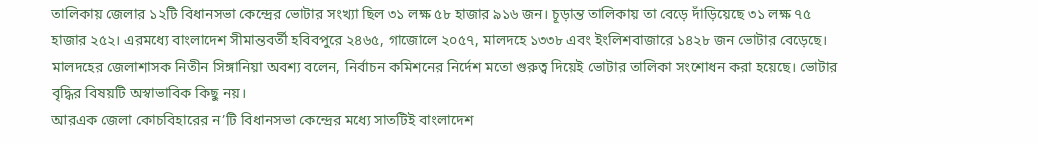তালিকায় জেলার ১২টি বিধানসভা কেন্দ্রের ভোটার সংখ্যা ছিল ৩১ লক্ষ ৫৮ হাজার ৯১৬ জন। চূড়ান্ত তালিকায় তা বেড়ে দাঁড়িয়েছে ৩১ লক্ষ ৭৫ হাজার ২৫২। এরমধ্যে বাংলাদেশ সীমান্তবর্তী হবিবপুরে ২৪৬৫, গাজোলে ২০৫৭, মালদহে ১৩৩৮ এবং ইংলিশবাজারে ১৪২৮ জন ভোটার বেড়েছে। মালদহের জেলাশাসক নিতীন সিঙ্গানিয়া অবশ্য বলেন, নির্বাচন কমিশনের নির্দেশ মতো গুরুত্ব দিয়েই ভোটার তালিকা সংশোধন করা হয়েছে। ভোটার বৃদ্ধির বিষয়টি অস্বাভাবিক কিছু নয়।
আরএক জেলা কোচবিহারের ন’টি বিধানসভা কেন্দ্রের মধ্যে সাতটিই বাংলাদেশ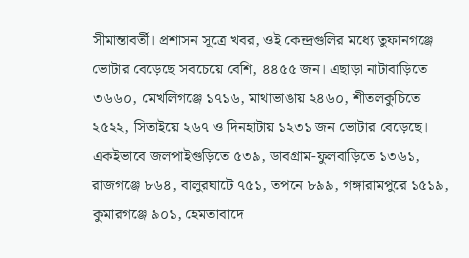সীমান্তাবর্তী। প্রশাসন সূত্রে খবর, ওই কেন্দ্রগুলির মধ্যে তুফানগঞ্জে ভোটার বেড়েছে সবচেয়ে বেশি, ৪৪৫৫ জন। এছাড়া নাটাবাড়িতে ৩৬৬০, মেখলিগঞ্জে ১৭১৬, মাথাভাঙায় ২৪৬০, শীতলকুচিতে ২৫২২, সিতাইয়ে ২৬৭ ও দিনহাটায় ১২৩১ জন ভোটার বেড়েছে। একইভাবে জলপাইগুড়িতে ৫৩৯, ডাবগ্রাম-ফুলবাড়িতে ১৩৬১, রাজগঞ্জে ৮৬৪, বালুরঘাটে ৭৫১, তপনে ৮৯৯, গঙ্গারামপুরে ১৫১৯, কুমারগঞ্জে ৯০১, হেমতাবাদে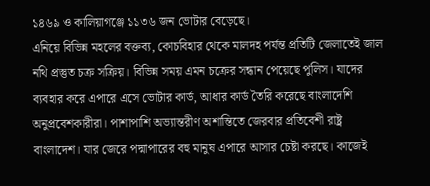১৪৬৯ ও কালিয়াগঞ্জে ১১৩৬ জন ভোটার বেড়েছে।
এনিয়ে বিভিন্ন মহলের বক্তব্য, কোচবিহার থেকে মালদহ পর্যন্ত প্রতিটি জেলাতেই জাল নথি প্রস্তুত চক্র সক্রিয়। বিভিন্ন সময় এমন চক্রের সন্ধান পেয়েছে পুলিস। যাদের ব্যবহার করে এপারে এসে ভোটার কার্ড, আধার কার্ড তৈরি করেছে বাংলাদেশি অনুপ্রবেশকারীরা। পাশাপাশি অভ্যান্তরীণ অশান্তিতে জেরবার প্রতিবেশী রাষ্ট্র বাংলাদেশ। যার জেরে পদ্মাপারের বহু মানুষ এপারে আসার চেষ্টা করছে। কাজেই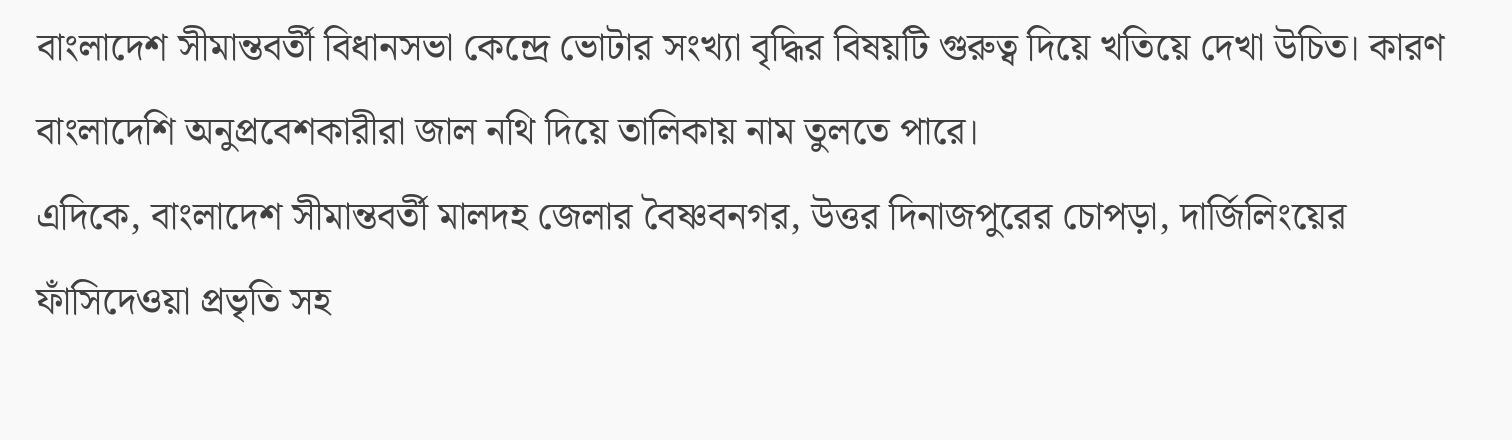বাংলাদেশ সীমান্তবর্তী বিধানসভা কেন্দ্রে ভোটার সংখ্যা বৃদ্ধির বিষয়টি গুরুত্ব দিয়ে খতিয়ে দেখা উচিত। কারণ বাংলাদেশি অনুপ্রবেশকারীরা জাল নথি দিয়ে তালিকায় নাম তুলতে পারে।
এদিকে, বাংলাদেশ সীমান্তবর্তী মালদহ জেলার বৈষ্ণবনগর, উত্তর দিনাজপুরের চোপড়া, দার্জিলিংয়ের ফাঁসিদেওয়া প্রভৃতি সহ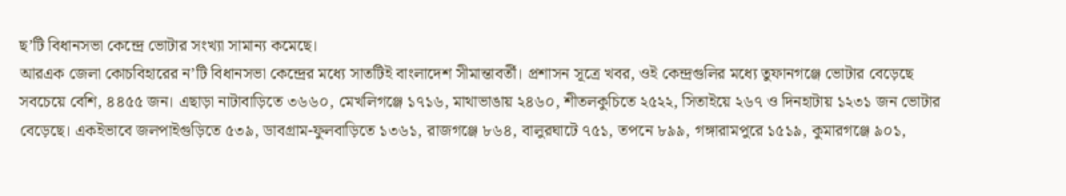ছ’টি বিধানসভা কেন্দ্রে ভোটার সংখ্যা সামান্য কমেছে।
আরএক জেলা কোচবিহারের ন’টি বিধানসভা কেন্দ্রের মধ্যে সাতটিই বাংলাদেশ সীমান্তাবর্তী। প্রশাসন সূত্রে খবর, ওই কেন্দ্রগুলির মধ্যে তুফানগঞ্জে ভোটার বেড়েছে সবচেয়ে বেশি, ৪৪৫৫ জন। এছাড়া নাটাবাড়িতে ৩৬৬০, মেখলিগঞ্জে ১৭১৬, মাথাভাঙায় ২৪৬০, শীতলকুচিতে ২৫২২, সিতাইয়ে ২৬৭ ও দিনহাটায় ১২৩১ জন ভোটার বেড়েছে। একইভাবে জলপাইগুড়িতে ৫৩৯, ডাবগ্রাম-ফুলবাড়িতে ১৩৬১, রাজগঞ্জে ৮৬৪, বালুরঘাটে ৭৫১, তপনে ৮৯৯, গঙ্গারামপুরে ১৫১৯, কুমারগঞ্জে ৯০১,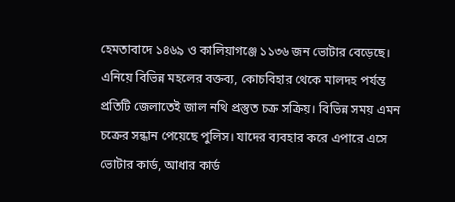হেমতাবাদে ১৪৬৯ ও কালিয়াগঞ্জে ১১৩৬ জন ভোটার বেড়েছে।
এনিয়ে বিভিন্ন মহলের বক্তব্য, কোচবিহার থেকে মালদহ পর্যন্ত প্রতিটি জেলাতেই জাল নথি প্রস্তুত চক্র সক্রিয়। বিভিন্ন সময় এমন চক্রের সন্ধান পেয়েছে পুলিস। যাদের ব্যবহার করে এপারে এসে ভোটার কার্ড, আধার কার্ড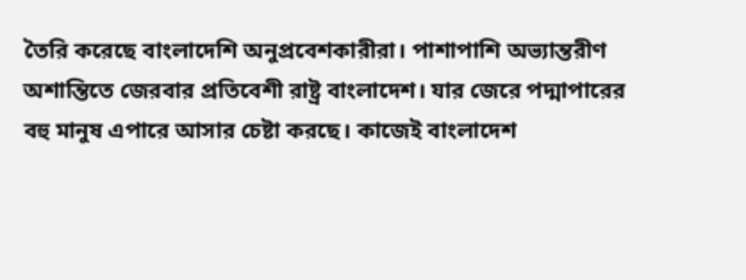তৈরি করেছে বাংলাদেশি অনুপ্রবেশকারীরা। পাশাপাশি অভ্যান্তরীণ অশান্তিতে জেরবার প্রতিবেশী রাষ্ট্র বাংলাদেশ। যার জেরে পদ্মাপারের বহু মানুষ এপারে আসার চেষ্টা করছে। কাজেই বাংলাদেশ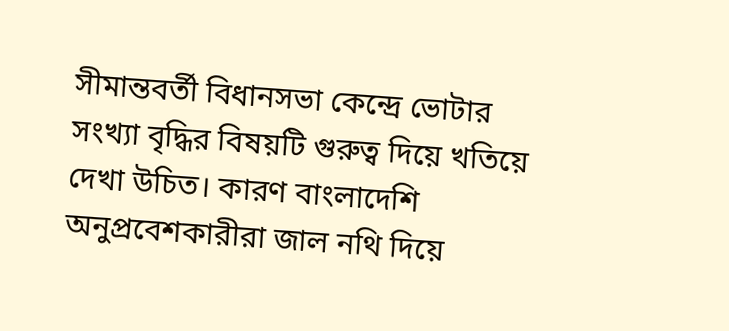সীমান্তবর্তী বিধানসভা কেন্দ্রে ভোটার সংখ্যা বৃদ্ধির বিষয়টি গুরুত্ব দিয়ে খতিয়ে দেখা উচিত। কারণ বাংলাদেশি অনুপ্রবেশকারীরা জাল নথি দিয়ে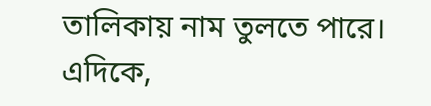তালিকায় নাম তুলতে পারে।
এদিকে,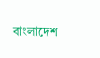বাংলাদেশ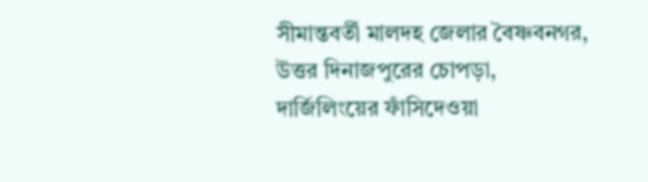সীমান্তবর্তী মালদহ জেলার বৈষ্ণবনগর, উত্তর দিনাজপুরের চোপড়া, দার্জিলিংয়ের ফাঁসিদেওয়া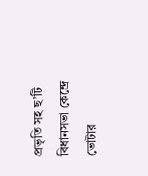প্রভৃতি সহ ছ’টি বিধানসভা কেন্দ্রে ভোটার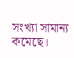সংখ্যা সামান্য কমেছে।